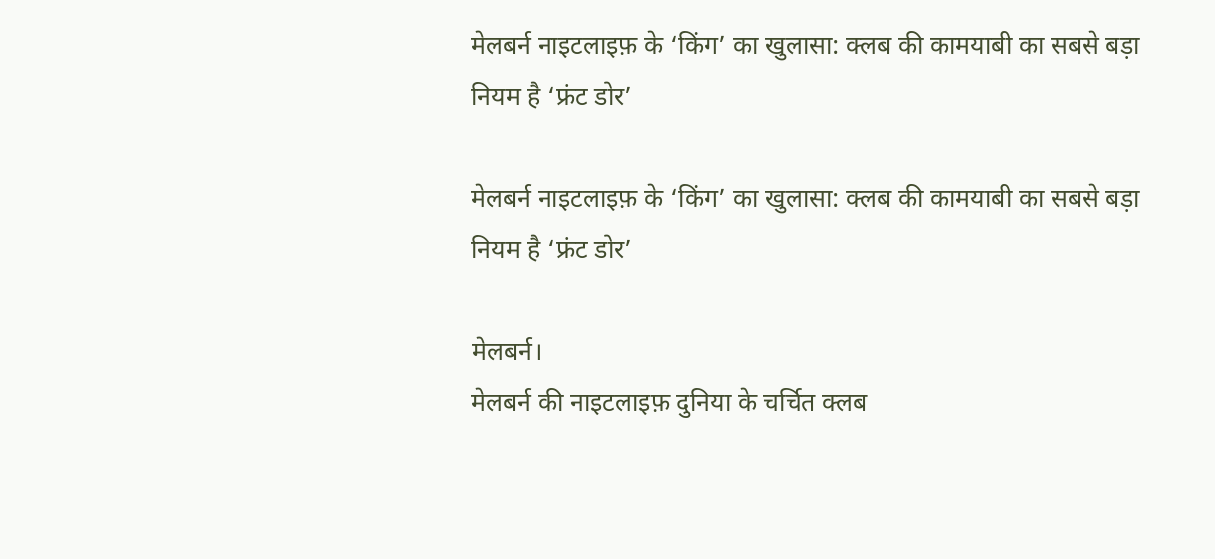मेलबर्न नाइटलाइफ़ के ‘किंग’ का खुलासा: क्लब की कामयाबी का सबसे बड़ा नियम है ‘फ्रंट डोर’

मेलबर्न नाइटलाइफ़ के ‘किंग’ का खुलासा: क्लब की कामयाबी का सबसे बड़ा नियम है ‘फ्रंट डोर’

मेलबर्न।
मेलबर्न की नाइटलाइफ़ दुनिया के चर्चित क्लब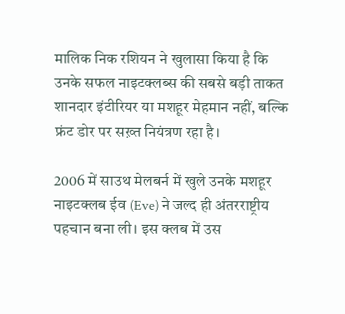मालिक निक रशियन ने खुलासा किया है कि उनके सफल नाइटक्लब्स की सबसे बड़ी ताकत शानदार इंटीरियर या मशहूर मेहमान नहीं, बल्कि फ्रंट डोर पर सख़्त नियंत्रण रहा है।

2006 में साउथ मेलबर्न में खुले उनके मशहूर नाइटक्लब ईव (Eve) ने जल्द ही अंतरराष्ट्रीय पहचान बना ली। इस क्लब में उस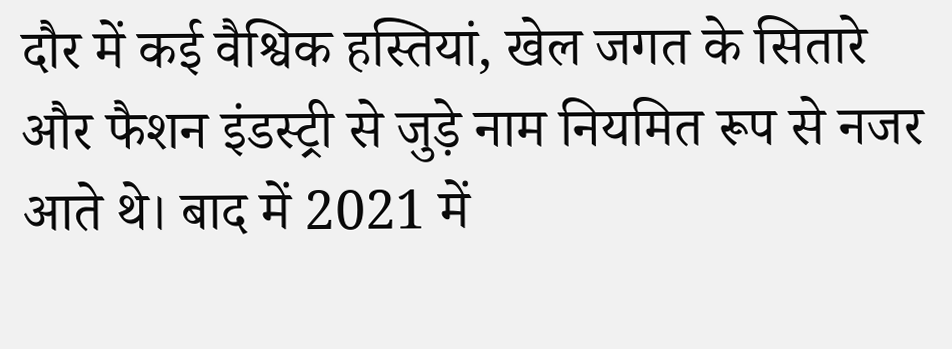दौर में कई वैश्विक हस्तियां, खेल जगत के सितारे और फैशन इंडस्ट्री से जुड़े नाम नियमित रूप से नजर आते थे। बाद में 2021 में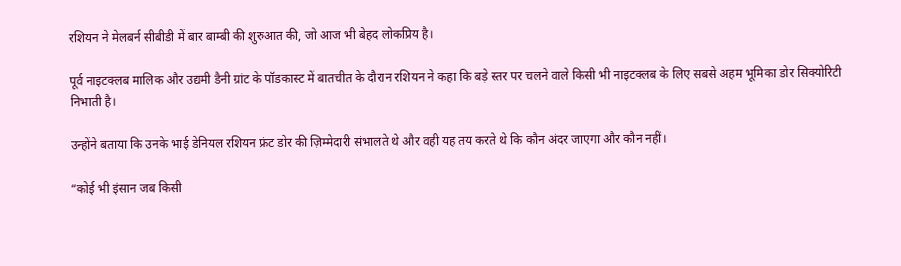रशियन ने मेलबर्न सीबीडी में बार बाम्बी की शुरुआत की, जो आज भी बेहद लोकप्रिय है।

पूर्व नाइटक्लब मालिक और उद्यमी डैनी ग्रांट के पॉडकास्ट में बातचीत के दौरान रशियन ने कहा कि बड़े स्तर पर चलने वाले किसी भी नाइटक्लब के लिए सबसे अहम भूमिका डोर सिक्योरिटी निभाती है।

उन्होंने बताया कि उनके भाई डेनियल रशियन फ्रंट डोर की ज़िम्मेदारी संभालते थे और वही यह तय करते थे कि कौन अंदर जाएगा और कौन नहीं।

“कोई भी इंसान जब किसी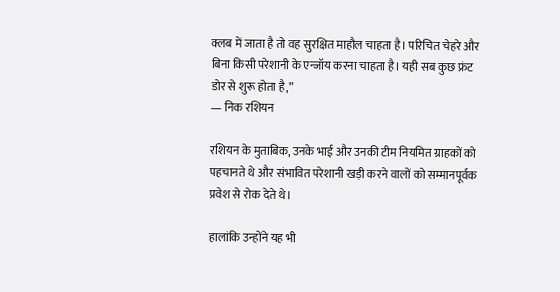क्लब में जाता है तो वह सुरक्षित माहौल चाहता है। परिचित चेहरे और बिना किसी परेशानी के एन्जॉय करना चाहता है। यही सब कुछ फ्रंट डोर से शुरू होता है,”
— निक रशियन

रशियन के मुताबिक, उनके भाई और उनकी टीम नियमित ग्राहकों को पहचानते थे और संभावित परेशानी खड़ी करने वालों को सम्मानपूर्वक प्रवेश से रोक देते थे।

हालांकि उन्होंने यह भी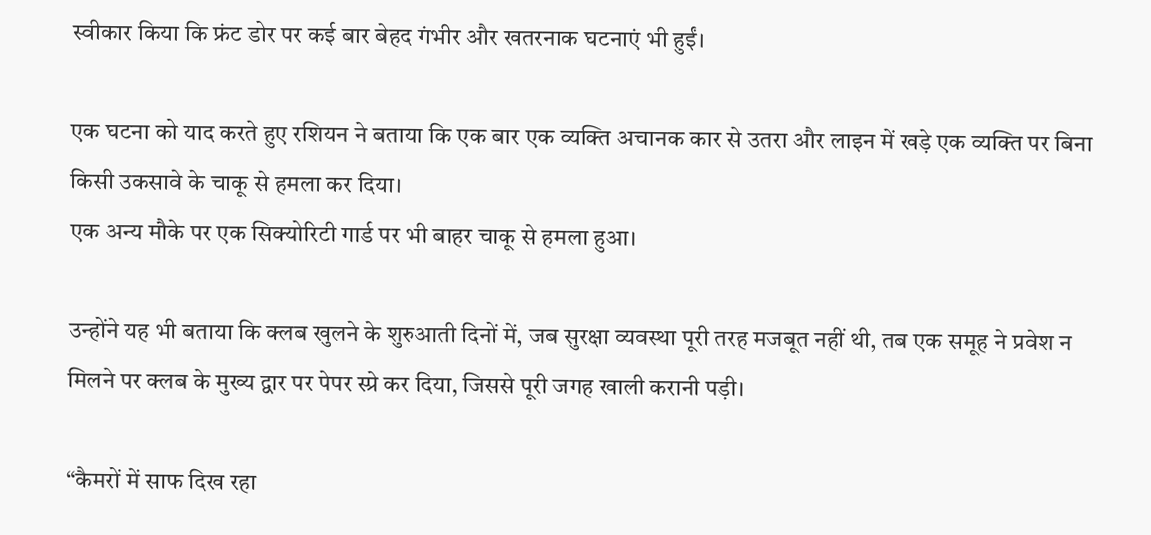स्वीकार किया कि फ्रंट डोर पर कई बार बेहद गंभीर और खतरनाक घटनाएं भी हुईं।

एक घटना को याद करते हुए रशियन ने बताया कि एक बार एक व्यक्ति अचानक कार से उतरा और लाइन में खड़े एक व्यक्ति पर बिना किसी उकसावे के चाकू से हमला कर दिया।
एक अन्य मौके पर एक सिक्योरिटी गार्ड पर भी बाहर चाकू से हमला हुआ।

उन्होंने यह भी बताया कि क्लब खुलने के शुरुआती दिनों में, जब सुरक्षा व्यवस्था पूरी तरह मजबूत नहीं थी, तब एक समूह ने प्रवेश न मिलने पर क्लब के मुख्य द्वार पर पेपर स्प्रे कर दिया, जिससे पूरी जगह खाली करानी पड़ी।

“कैमरों में साफ दिख रहा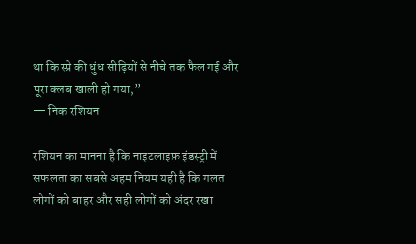था कि स्प्रे की धुंध सीढ़ियों से नीचे तक फैल गई और पूरा क्लब खाली हो गया,”
— निक रशियन

रशियन का मानना है कि नाइटलाइफ़ इंडस्ट्री में सफलता का सबसे अहम नियम यही है कि गलत लोगों को बाहर और सही लोगों को अंदर रखा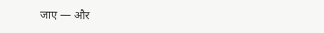जाए — और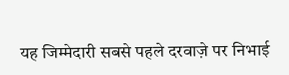यह जिम्मेदारी सबसे पहले दरवाज़े पर निभाई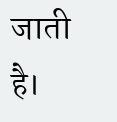जाती है।